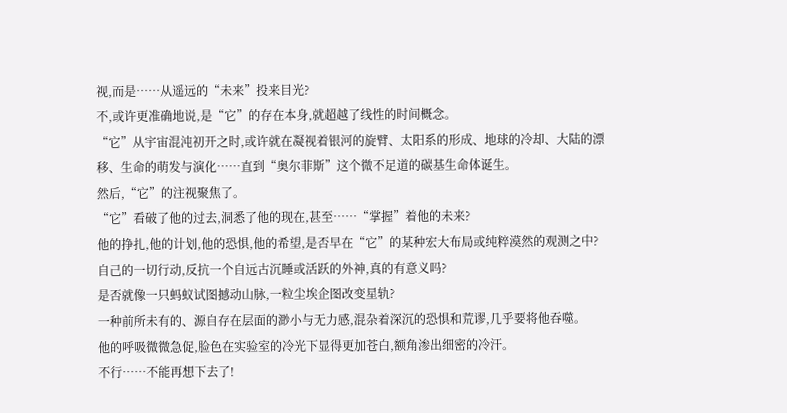视,而是……从遥远的“未来”投来目光?
不,或许更准确地说,是“它”的存在本身,就超越了线性的时间概念。
“它”从宇宙混沌初开之时,或许就在凝视着银河的旋臂、太阳系的形成、地球的冷却、大陆的漂移、生命的萌发与演化……直到“奥尔菲斯”这个微不足道的碳基生命体诞生。
然后,“它”的注视聚焦了。
“它”看破了他的过去,洞悉了他的现在,甚至……“掌握”着他的未来?
他的挣扎,他的计划,他的恐惧,他的希望,是否早在“它”的某种宏大布局或纯粹漠然的观测之中?
自己的一切行动,反抗一个自远古沉睡或活跃的外神,真的有意义吗?
是否就像一只蚂蚁试图撼动山脉,一粒尘埃企图改变星轨?
一种前所未有的、源自存在层面的渺小与无力感,混杂着深沉的恐惧和荒谬,几乎要将他吞噬。
他的呼吸微微急促,脸色在实验室的冷光下显得更加苍白,额角渗出细密的冷汗。
不行……不能再想下去了!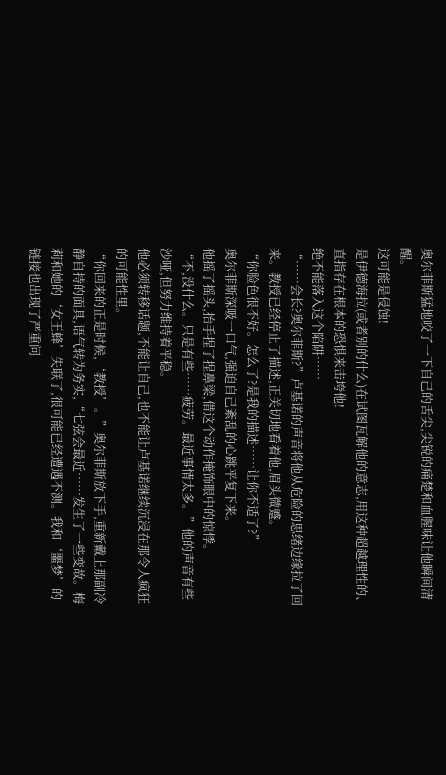奥尔菲斯猛地咬了一下自己的舌尖,尖锐的痛楚和血腥味让他瞬间清醒。
这可能是侵蚀!
是伊德海拉(或者别的什么)在试图瓦解他的意志,用这种超越理性的、直指存在根本的恐惧来击垮他!
绝不能落入这个陷阱……
“……会长?奥尔菲斯?”卢基诺的声音将他从危险的思绪边缘拉了回来。教授已经停止了描述,正关切地看着他,眉头微蹙。
“你脸色很不好。怎么了?是我的描述……让你不适了?”
奥尔菲斯深吸一口气,强迫自己紊乱的心跳平复下来。
他摇了摇头,抬手捏了捏鼻梁,借这个动作掩饰眼中的惊悸。
“不,没什么。只是有些……疲劳。最近事情太多。”他的声音有些沙哑,但努力维持着平稳。
他必须转移话题,不能让自己,也不能让卢基诺继续沉浸在那令人疯狂的可能性里。
“你回来的正是时候,‘教授’。”奥尔菲斯放下手,重新戴上那副冷静自持的面具,语气转为务实,“七弦会最近……发生了一些变故。梅莉和她的‘女王蜂’失联了,很可能已经遭遇不测。我和‘噩梦’的链接也出现了严重问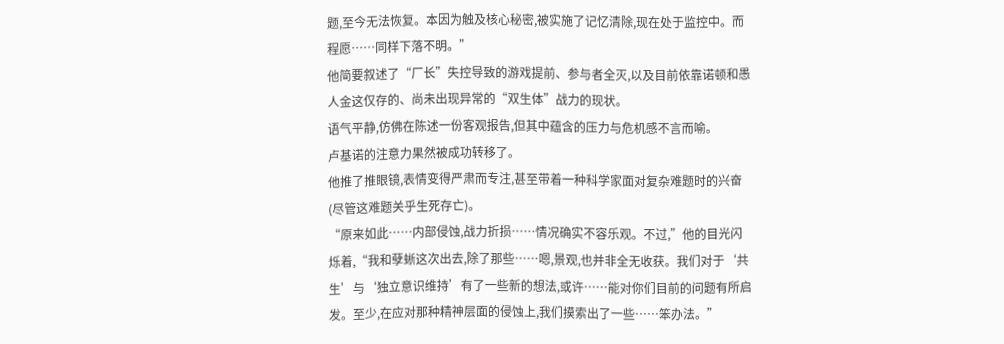题,至今无法恢复。本因为触及核心秘密,被实施了记忆清除,现在处于监控中。而程愿……同样下落不明。”
他简要叙述了“厂长”失控导致的游戏提前、参与者全灭,以及目前依靠诺顿和愚人金这仅存的、尚未出现异常的“双生体”战力的现状。
语气平静,仿佛在陈述一份客观报告,但其中蕴含的压力与危机感不言而喻。
卢基诺的注意力果然被成功转移了。
他推了推眼镜,表情变得严肃而专注,甚至带着一种科学家面对复杂难题时的兴奋(尽管这难题关乎生死存亡)。
“原来如此……内部侵蚀,战力折损……情况确实不容乐观。不过,”他的目光闪烁着,“我和孽蜥这次出去,除了那些……嗯,景观,也并非全无收获。我们对于‘共生’与‘独立意识维持’有了一些新的想法,或许……能对你们目前的问题有所启发。至少,在应对那种精神层面的侵蚀上,我们摸索出了一些……笨办法。”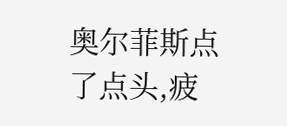奥尔菲斯点了点头,疲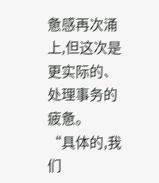惫感再次涌上,但这次是更实际的、处理事务的疲惫。
“具体的,我们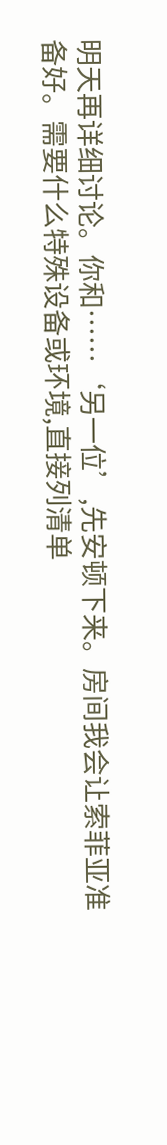明天再详细讨论。你和……‘另一位’,先安顿下来。房间我会让索菲亚准备好。需要什么特殊设备或环境,直接列清单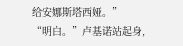给安娜斯塔西娅。”
“明白。”卢基诺站起身,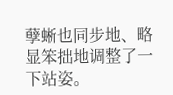孽蜥也同步地、略显笨拙地调整了一下站姿。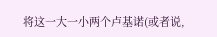将这一大一小两个卢基诺(或者说,